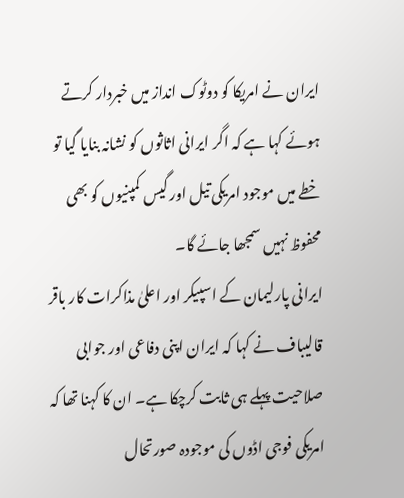ایران نے امریکا کو دوٹوک انداز میں خبردار کرتے ہوئے کہا ہے کہ اگر ایرانی اثاثوں کو نشانہ بنایا گیا تو خطے میں موجود امریکی تیل اور گیس کمپنیوں کو بھی محفوظ نہیں سمجھا جائے گا۔
ایرانی پارلیمان کے اسپیکر اور اعلیٰ مذاکرات کار باقر قالیباف نے کہا کہ ایران اپنی دفاعی اور جوابی صلاحیت پہلے ہی ثابت کرچکا ہے۔ ان کا کہنا تھا کہ امریکی فوجی اڈوں کی موجودہ صورتحال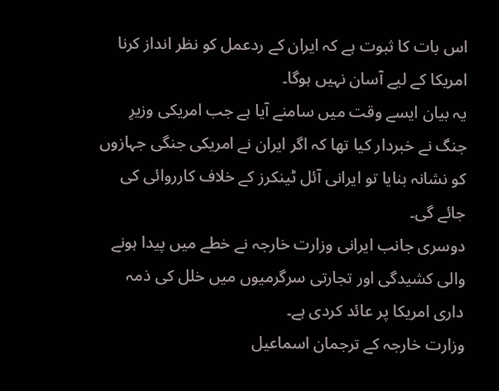اس بات کا ثبوت ہے کہ ایران کے ردعمل کو نظر انداز کرنا امریکا کے لیے آسان نہیں ہوگا۔
یہ بیان ایسے وقت میں سامنے آیا ہے جب امریکی وزیرِ جنگ نے خبردار کیا تھا کہ اگر ایران نے امریکی جنگی جہازوں کو نشانہ بنایا تو ایرانی آئل ٹینکرز کے خلاف کارروائی کی جائے گی۔
دوسری جانب ایرانی وزارت خارجہ نے خطے میں پیدا ہونے والی کشیدگی اور تجارتی سرگرمیوں میں خلل کی ذمہ داری امریکا پر عائد کردی ہے۔
وزارت خارجہ کے ترجمان اسماعیل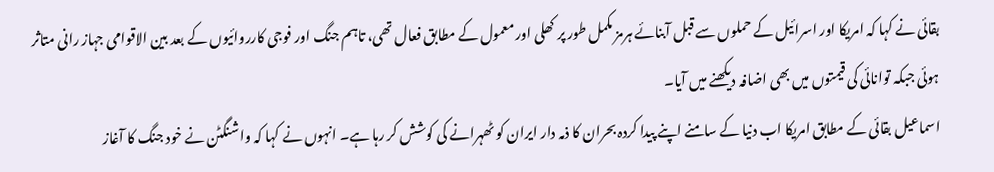بقائی نے کہا کہ امریکا اور اسرائیل کے حملوں سے قبل آبنائے ہرمز مکمل طور پر کھلی اور معمول کے مطابق فعال تھی، تاہم جنگ اور فوجی کارروائیوں کے بعد بین الاقوامی جہاز رانی متاثر ہوئی جبکہ توانائی کی قیمتوں میں بھی اضافہ دیکھنے میں آیا۔
اسماعیل بقائی کے مطابق امریکا اب دنیا کے سامنے اپنے پیدا کردہ بحران کا ذمہ دار ایران کو ٹھہرانے کی کوشش کر رہا ہے۔ انہوں نے کہا کہ واشنگٹن نے خود جنگ کا آغاز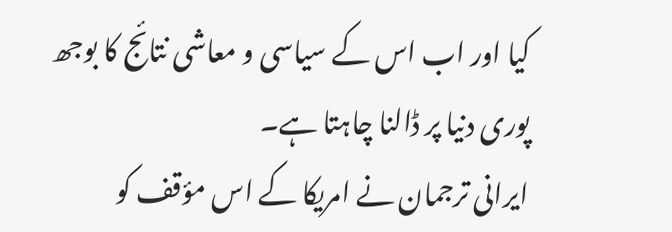کیا اور اب اس کے سیاسی و معاشی نتائج کا بوجھ پوری دنیا پر ڈالنا چاہتا ہے۔
ایرانی ترجمان نے امریکا کے اس مؤقف کو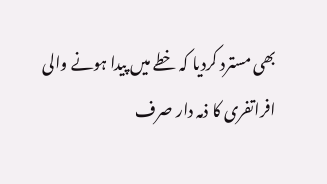بھی مسترد کردیا کہ خطے میں پیدا ہونے والی افراتفری کا ذمہ دار صرف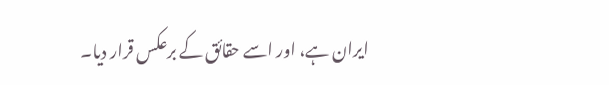ایران ہے، اور اسے حقائق کے برعکس قرار دیا۔